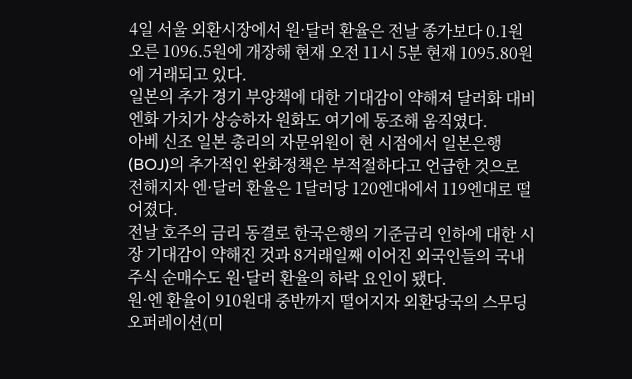4일 서울 외환시장에서 원·달러 환율은 전날 종가보다 0.1원 오른 1096.5원에 개장해 현재 오전 11시 5분 현재 1095.80원에 거래되고 있다.
일본의 추가 경기 부양책에 대한 기대감이 약해져 달러화 대비 엔화 가치가 상승하자 원화도 여기에 동조해 움직였다.
아베 신조 일본 총리의 자문위원이 현 시점에서 일본은행(BOJ)의 추가적인 완화정책은 부적절하다고 언급한 것으로 전해지자 엔·달러 환율은 1달러당 120엔대에서 119엔대로 떨어졌다.
전날 호주의 금리 동결로 한국은행의 기준금리 인하에 대한 시장 기대감이 약해진 것과 8거래일째 이어진 외국인들의 국내 주식 순매수도 원·달러 환율의 하락 요인이 됐다.
원·엔 환율이 910원대 중반까지 떨어지자 외환당국의 스무딩 오퍼레이션(미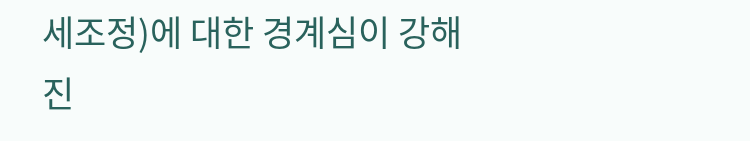세조정)에 대한 경계심이 강해진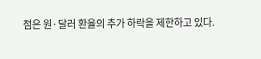점은 원·달러 환율의 추가 하락을 제한하고 있다.